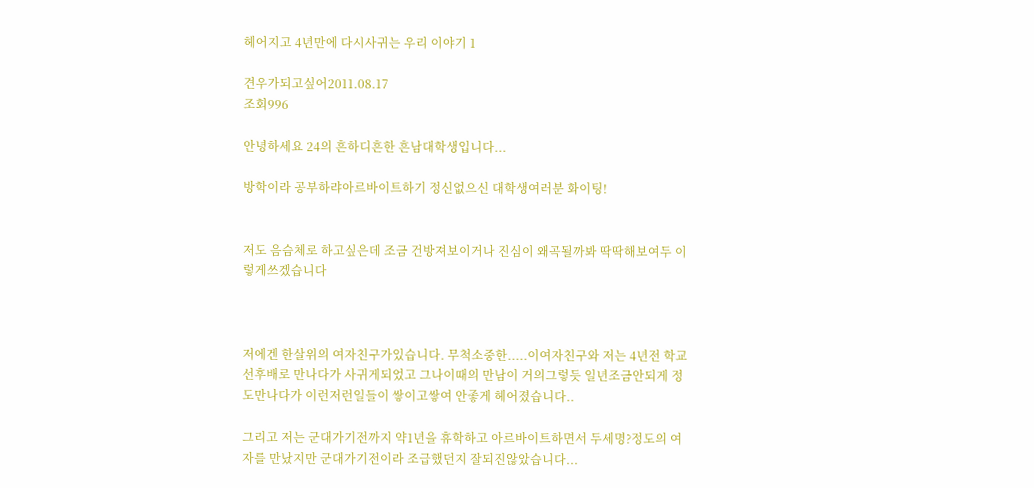헤어지고 4년만에 다시사귀는 우리 이야기 1

견우가되고싶어2011.08.17
조회996

안녕하세요 24의 흔하디흔한 흔남대학생입니다...

방학이라 공부하랴아르바이트하기 정신없으신 대학생여러분 화이팅!


저도 음슴체로 하고싶은데 조금 건방져보이거나 진심이 왜곡될까봐 딱딱해보여두 이렇게쓰겠습니다



저에겐 한살위의 여자친구가있습니다. 무척소중한.....이여자친구와 저는 4년전 학교 선후배로 만나다가 사귀게되었고 그나이때의 만남이 거의그렇듯 일년조금안되게 정도만나다가 이런저런일들이 쌓이고쌓여 안좋게 헤어졌습니다..

그리고 저는 군대가기전까지 약1년을 휴학하고 아르바이트하면서 두세명?정도의 여자를 만났지만 군대가기전이라 조급했던지 잘되진않았습니다...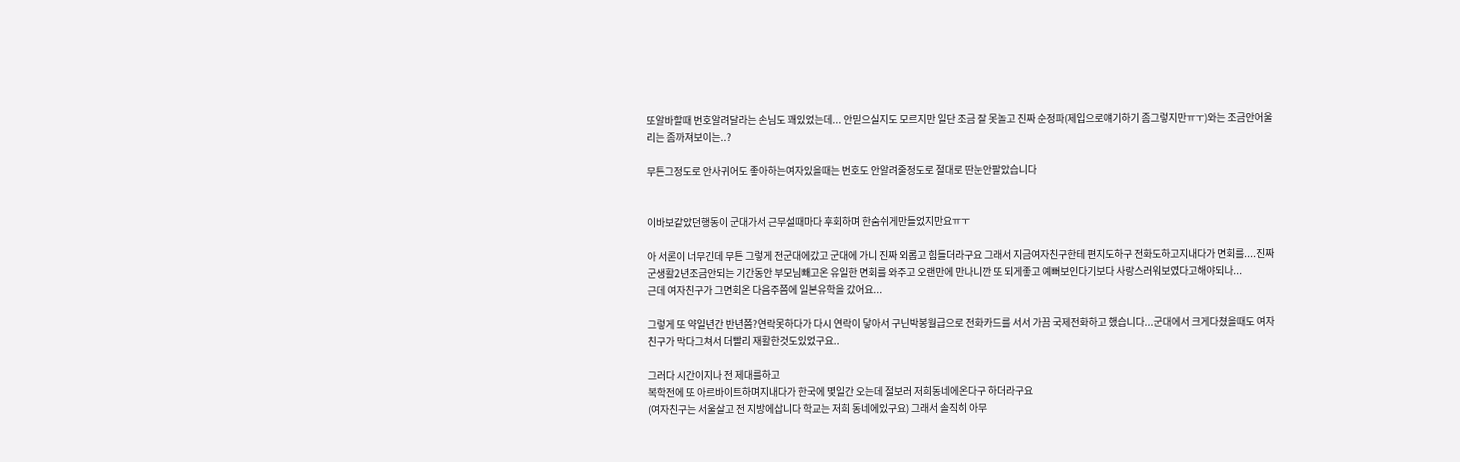또알바할때 번호알려달라는 손님도 꽤있었는데... 안믿으실지도 모르지만 일단 조금 잘 못놀고 진짜 순정파(제입으로얘기하기 좀그렇지만ㅠㅜ)와는 조금안어울리는 좀까져보이는..?

무튼그정도로 안사귀어도 좋아하는여자있을때는 번호도 안알려줄정도로 절대로 딴눈안팔았습니다


이바보같았던행동이 군대가서 근무설때마다 후회하며 한숨쉬게만들었지만요ㅠㅜ

아 서론이 너무긴데 무튼 그렇게 전군대에갔고 군대에 가니 진짜 외롭고 힘들더라구요 그래서 지금여자친구한테 편지도하구 전화도하고지내다가 면회를....진짜 군생활2년조금안되는 기간동안 부모님빼고온 유일한 면회를 와주고 오랜만에 만나니깐 또 되게좋고 예뻐보인다기보다 사랑스러워보였다고해야되나...
근데 여자친구가 그면회온 다음주쯤에 일본유학을 갔어요...

그렇게 또 약일년간 반년쯤?연락못하다가 다시 연락이 닿아서 구닌박봉월급으로 전화카드를 서서 가끔 국제전화하고 했습니다...군대에서 크게다쳤을때도 여자친구가 막다그쳐서 더빨리 재활한것도있었구요..

그러다 시간이지나 전 제대를하고
복학전에 또 아르바이트하며지내다가 한국에 몇일간 오는데 절보러 저희동네에온다구 하더라구요
(여자친구는 서울살고 전 지방에삽니다 학교는 저희 동네에있구요) 그래서 솔직히 아무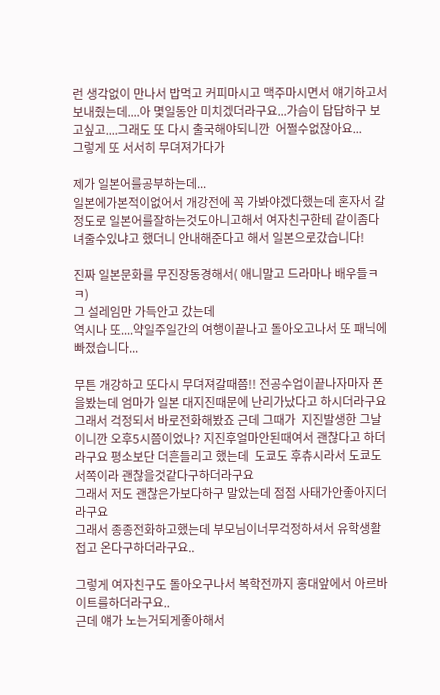런 생각없이 만나서 밥먹고 커피마시고 맥주마시면서 얘기하고서 보내줬는데....아 몇일동안 미치겠더라구요...가슴이 답답하구 보고싶고....그래도 또 다시 출국해야되니깐  어쩔수없잖아요...
그렇게 또 서서히 무뎌져가다가

제가 일본어를공부하는데...
일본에가본적이없어서 개강전에 꼭 가봐야겠다했는데 혼자서 갈정도로 일본어를잘하는것도아니고해서 여자친구한테 같이좀다녀줄수있냐고 했더니 안내해준다고 해서 일본으로갔습니다!

진짜 일본문화를 무진장동경해서( 애니말고 드라마나 배우들ㅋㅋ)
그 설레임만 가득안고 갔는데
역시나 또....약일주일간의 여행이끝나고 돌아오고나서 또 패닉에빠졌습니다...

무튼 개강하고 또다시 무뎌져갈때쯤!! 전공수업이끝나자마자 폰을봤는데 엄마가 일본 대지진때문에 난리가났다고 하시더라구요 그래서 걱정되서 바로전화해봤죠 근데 그때가  지진발생한 그날이니깐 오후5시쯤이었나? 지진후얼마안된때여서 괜찮다고 하더라구요 평소보단 더흔들리고 했는데  도쿄도 후츄시라서 도쿄도 서쪽이라 괜찮을것같다구하더라구요
그래서 저도 괜찮은가보다하구 말았는데 점점 사태가안좋아지더라구요
그래서 종종전화하고했는데 부모님이너무걱정하셔서 유학생활접고 온다구하더라구요..

그렇게 여자친구도 돌아오구나서 복학전까지 홍대앞에서 아르바이트를하더라구요..
근데 얘가 노는거되게좋아해서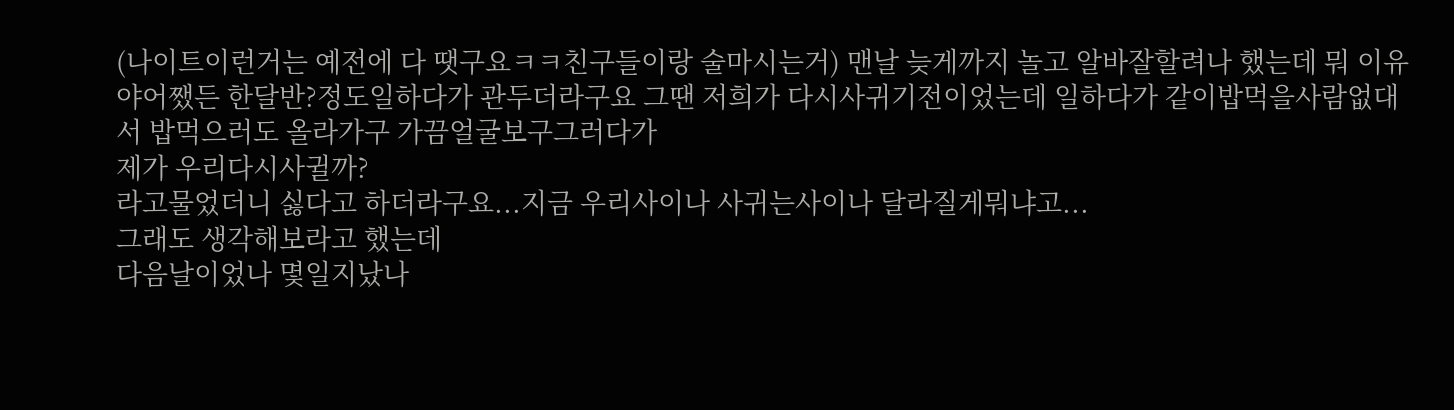(나이트이런거는 예전에 다 땟구요ㅋㅋ친구들이랑 술마시는거) 맨날 늦게까지 놀고 알바잘할려나 했는데 뭐 이유야어쨌든 한달반?정도일하다가 관두더라구요 그땐 저희가 다시사귀기전이었는데 일하다가 같이밥먹을사람없대서 밥먹으러도 올라가구 가끔얼굴보구그러다가
제가 우리다시사귈까?
라고물었더니 싫다고 하더라구요...지금 우리사이나 사귀는사이나 달라질게뭐냐고...
그래도 생각해보라고 했는데
다음날이었나 몇일지났나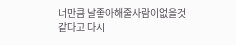너만큼 날좋아해줄사람이없을것같다고 다시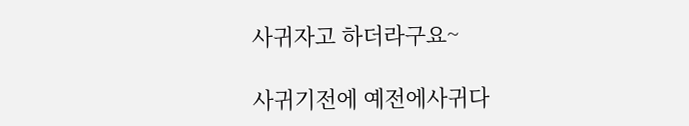사귀자고 하더라구요~

사귀기전에 예전에사귀다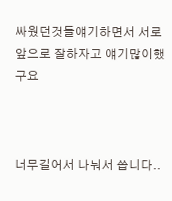싸웠던것들얘기하면서 서로 앞으로 잘하자고 얘기많이했구요



너무길어서 나눠서 씁니다..